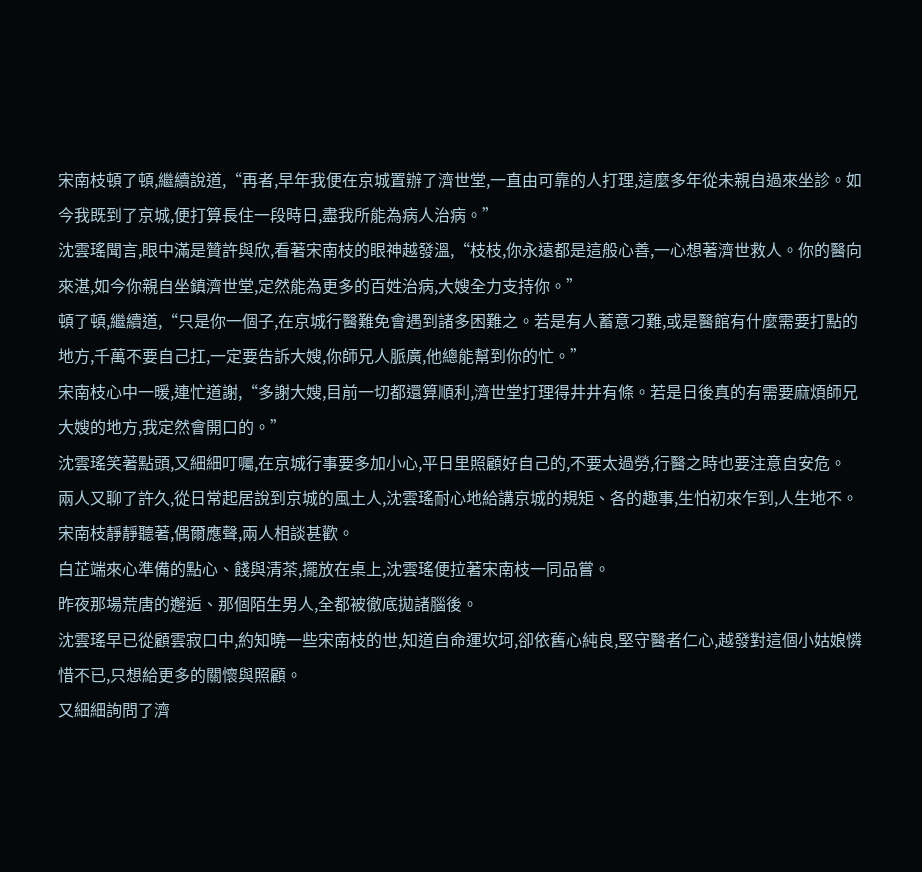宋南枝頓了頓,繼續說道,“再者,早年我便在京城置辦了濟世堂,一直由可靠的人打理,這麼多年從未親自過來坐診。如今我既到了京城,便打算長住一段時日,盡我所能為病人治病。”
沈雲瑤聞言,眼中滿是贊許與欣,看著宋南枝的眼神越發溫,“枝枝,你永遠都是這般心善,一心想著濟世救人。你的醫向來湛,如今你親自坐鎮濟世堂,定然能為更多的百姓治病,大嫂全力支持你。”
頓了頓,繼續道,“只是你一個子,在京城行醫難免會遇到諸多困難之。若是有人蓄意刁難,或是醫館有什麼需要打點的地方,千萬不要自己扛,一定要告訴大嫂,你師兄人脈廣,他總能幫到你的忙。”
宋南枝心中一暖,連忙道謝,“多謝大嫂,目前一切都還算順利,濟世堂打理得井井有條。若是日後真的有需要麻煩師兄大嫂的地方,我定然會開口的。”
沈雲瑤笑著點頭,又細細叮囑,在京城行事要多加小心,平日里照顧好自己的,不要太過勞,行醫之時也要注意自安危。
兩人又聊了許久,從日常起居說到京城的風土人,沈雲瑤耐心地給講京城的規矩、各的趣事,生怕初來乍到,人生地不。
宋南枝靜靜聽著,偶爾應聲,兩人相談甚歡。
白芷端來心準備的點心、餞與清茶,擺放在桌上,沈雲瑤便拉著宋南枝一同品嘗。
昨夜那場荒唐的邂逅、那個陌生男人,全都被徹底拋諸腦後。
沈雲瑤早已從顧雲寂口中,約知曉一些宋南枝的世,知道自命運坎坷,卻依舊心純良,堅守醫者仁心,越發對這個小姑娘憐惜不已,只想給更多的關懷與照顧。
又細細詢問了濟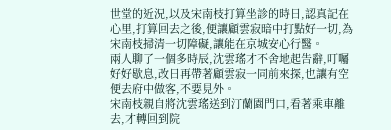世堂的近況,以及宋南枝打算坐診的時日,認真記在心里,打算回去之後,便讓顧雲寂暗中打點好一切,為宋南枝掃清一切障礙,讓能在京城安心行醫。
兩人聊了一個多時辰,沈雲瑤才不舍地起告辭,叮囑好好歇息,改日再帶著顧雲寂一同前來探,也讓有空便去府中做客,不要見外。
宋南枝親自將沈雲瑤送到汀蘭園門口,看著乘車離去,才轉回到院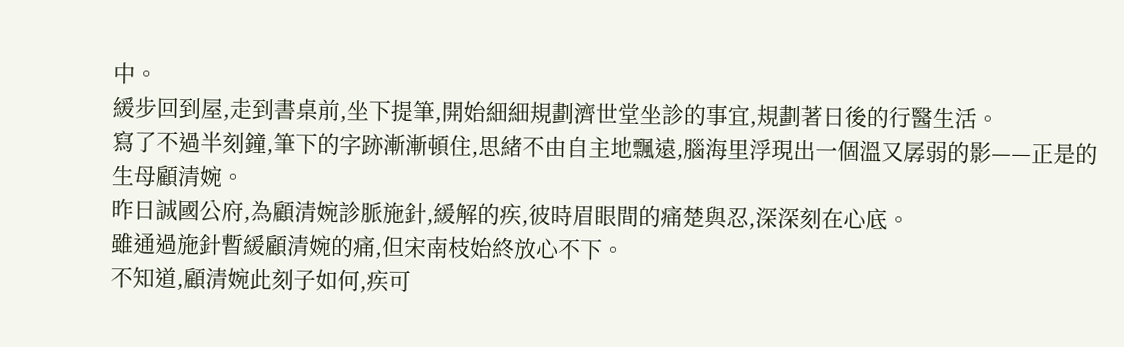中。
緩步回到屋,走到書桌前,坐下提筆,開始細細規劃濟世堂坐診的事宜,規劃著日後的行醫生活。
寫了不過半刻鐘,筆下的字跡漸漸頓住,思緒不由自主地飄遠,腦海里浮現出一個溫又孱弱的影——正是的生母顧清婉。
昨日誠國公府,為顧清婉診脈施針,緩解的疾,彼時眉眼間的痛楚與忍,深深刻在心底。
雖通過施針暫緩顧清婉的痛,但宋南枝始終放心不下。
不知道,顧清婉此刻子如何,疾可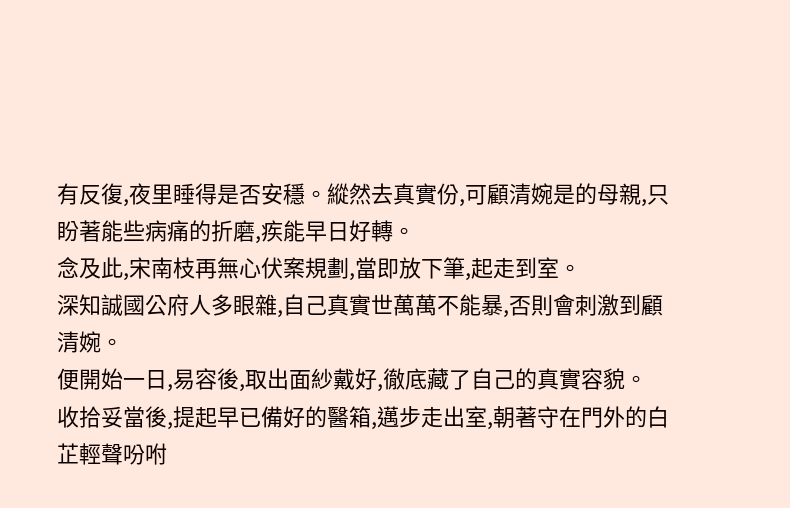有反復,夜里睡得是否安穩。縱然去真實份,可顧清婉是的母親,只盼著能些病痛的折磨,疾能早日好轉。
念及此,宋南枝再無心伏案規劃,當即放下筆,起走到室。
深知誠國公府人多眼雜,自己真實世萬萬不能暴,否則會刺激到顧清婉。
便開始一日,易容後,取出面紗戴好,徹底藏了自己的真實容貌。
收拾妥當後,提起早已備好的醫箱,邁步走出室,朝著守在門外的白芷輕聲吩咐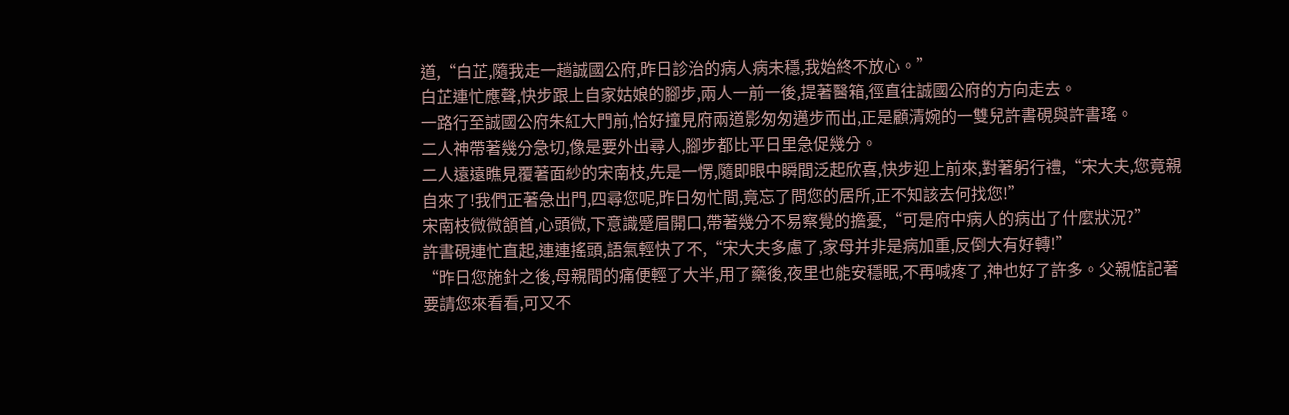道,“白芷,隨我走一趟誠國公府,昨日診治的病人病未穩,我始終不放心。”
白芷連忙應聲,快步跟上自家姑娘的腳步,兩人一前一後,提著醫箱,徑直往誠國公府的方向走去。
一路行至誠國公府朱紅大門前,恰好撞見府兩道影匆匆邁步而出,正是顧清婉的一雙兒許書硯與許書瑤。
二人神帶著幾分急切,像是要外出尋人,腳步都比平日里急促幾分。
二人遠遠瞧見覆著面紗的宋南枝,先是一愣,隨即眼中瞬間泛起欣喜,快步迎上前來,對著躬行禮,“宋大夫,您竟親自來了!我們正著急出門,四尋您呢,昨日匆忙間,竟忘了問您的居所,正不知該去何找您!”
宋南枝微微頷首,心頭微,下意識蹙眉開口,帶著幾分不易察覺的擔憂,“可是府中病人的病出了什麼狀況?”
許書硯連忙直起,連連搖頭,語氣輕快了不,“宋大夫多慮了,家母并非是病加重,反倒大有好轉!”
“昨日您施針之後,母親間的痛便輕了大半,用了藥後,夜里也能安穩眠,不再喊疼了,神也好了許多。父親惦記著要請您來看看,可又不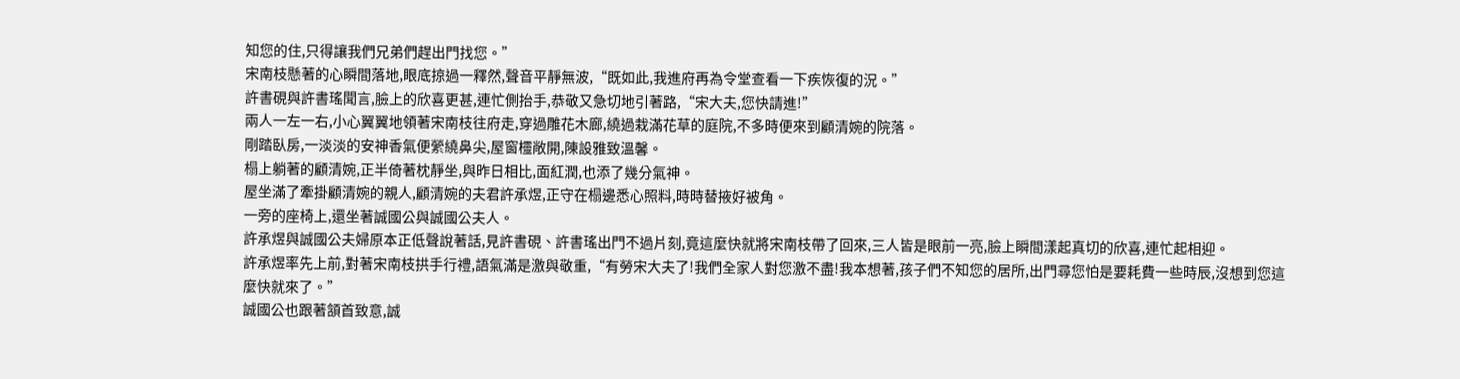知您的住,只得讓我們兄弟們趕出門找您。”
宋南枝懸著的心瞬間落地,眼底掠過一釋然,聲音平靜無波,“既如此,我進府再為令堂查看一下疾恢復的況。”
許書硯與許書瑤聞言,臉上的欣喜更甚,連忙側抬手,恭敬又急切地引著路,“宋大夫,您快請進!”
兩人一左一右,小心翼翼地領著宋南枝往府走,穿過雕花木廊,繞過栽滿花草的庭院,不多時便來到顧清婉的院落。
剛踏臥房,一淡淡的安神香氣便縈繞鼻尖,屋窗欞敞開,陳設雅致溫馨。
榻上躺著的顧清婉,正半倚著枕靜坐,與昨日相比,面紅潤,也添了幾分氣神。
屋坐滿了牽掛顧清婉的親人,顧清婉的夫君許承煜,正守在榻邊悉心照料,時時替掖好被角。
一旁的座椅上,還坐著誠國公與誠國公夫人。
許承煜與誠國公夫婦原本正低聲說著話,見許書硯、許書瑤出門不過片刻,竟這麼快就將宋南枝帶了回來,三人皆是眼前一亮,臉上瞬間漾起真切的欣喜,連忙起相迎。
許承煜率先上前,對著宋南枝拱手行禮,語氣滿是激與敬重,“有勞宋大夫了!我們全家人對您激不盡!我本想著,孩子們不知您的居所,出門尋您怕是要耗費一些時辰,沒想到您這麼快就來了。”
誠國公也跟著頷首致意,誠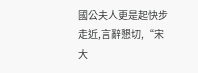國公夫人更是起快步走近,言辭懇切,“宋大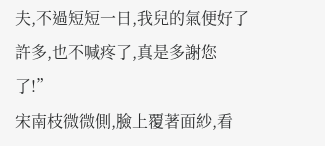夫,不過短短一日,我兒的氣便好了許多,也不喊疼了,真是多謝您了!”
宋南枝微微側,臉上覆著面紗,看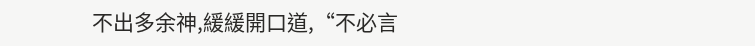不出多余神,緩緩開口道,“不必言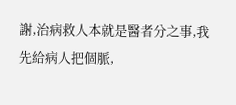謝,治病救人本就是醫者分之事,我先給病人把個脈,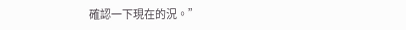確認一下現在的況。”